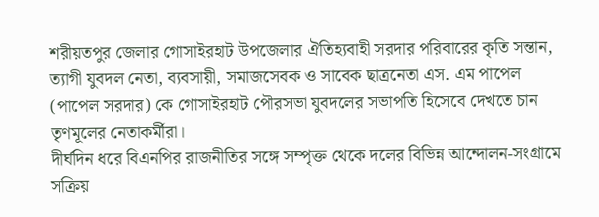শরীয়তপুর জেলার গোসাইরহাট উপজেলার ঐতিহ্যবাহী সরদার পরিবারের কৃতি সন্তান, ত্যাগী যুবদল নেতা, ব্যবসায়ী, সমাজসেবক ও সাবেক ছাত্রনেতা এস. এম পাপেল (পাপেল সরদার) কে গোসাইরহাট পৌরসভা যুবদলের সভাপতি হিসেবে দেখতে চান তৃণমূলের নেতাকর্মীরা।
দীর্ঘদিন ধরে বিএনপির রাজনীতির সঙ্গে সম্পৃক্ত থেকে দলের বিভিন্ন আন্দোলন-সংগ্রামে সক্রিয়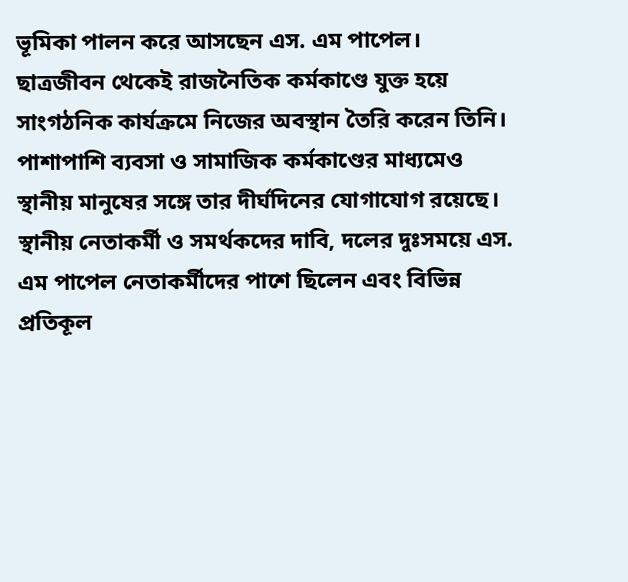ভূমিকা পালন করে আসছেন এস. এম পাপেল। ছাত্রজীবন থেকেই রাজনৈতিক কর্মকাণ্ডে যুক্ত হয়ে সাংগঠনিক কার্যক্রমে নিজের অবস্থান তৈরি করেন তিনি। পাশাপাশি ব্যবসা ও সামাজিক কর্মকাণ্ডের মাধ্যমেও স্থানীয় মানুষের সঙ্গে তার দীর্ঘদিনের যোগাযোগ রয়েছে।
স্থানীয় নেতাকর্মী ও সমর্থকদের দাবি, দলের দুঃসময়ে এস. এম পাপেল নেতাকর্মীদের পাশে ছিলেন এবং বিভিন্ন প্রতিকূল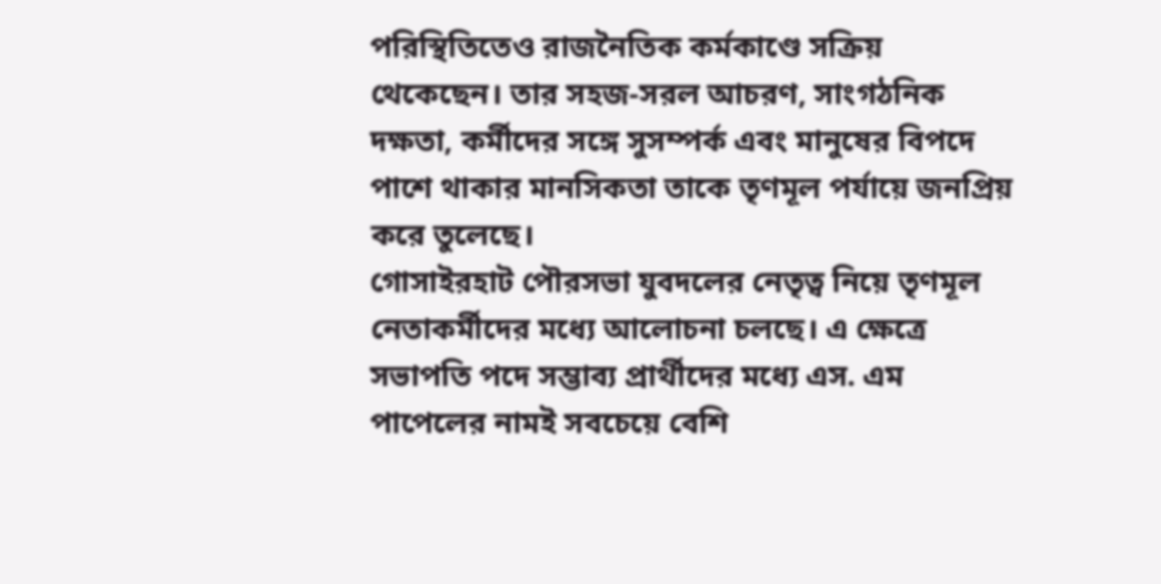পরিস্থিতিতেও রাজনৈতিক কর্মকাণ্ডে সক্রিয় থেকেছেন। তার সহজ-সরল আচরণ, সাংগঠনিক দক্ষতা, কর্মীদের সঙ্গে সুসম্পর্ক এবং মানুষের বিপদে পাশে থাকার মানসিকতা তাকে তৃণমূল পর্যায়ে জনপ্রিয় করে তুলেছে।
গোসাইরহাট পৌরসভা যুবদলের নেতৃত্ব নিয়ে তৃণমূল নেতাকর্মীদের মধ্যে আলোচনা চলছে। এ ক্ষেত্রে সভাপতি পদে সম্ভাব্য প্রার্থীদের মধ্যে এস. এম পাপেলের নামই সবচেয়ে বেশি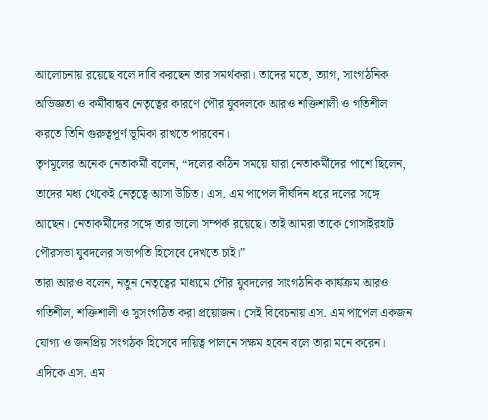আলোচনায় রয়েছে বলে দাবি করছেন তার সমর্থকরা। তাদের মতে, ত্যাগ, সাংগঠনিক অভিজ্ঞতা ও কর্মীবান্ধব নেতৃত্বের কারণে পৌর যুবদলকে আরও শক্তিশালী ও গতিশীল করতে তিনি গুরুত্বপূর্ণ ভূমিকা রাখতে পারবেন।
তৃণমূলের অনেক নেতাকর্মী বলেন, “দলের কঠিন সময়ে যারা নেতাকর্মীদের পাশে ছিলেন, তাদের মধ্য থেকেই নেতৃত্বে আসা উচিত। এস. এম পাপেল দীর্ঘদিন ধরে দলের সঙ্গে আছেন। নেতাকর্মীদের সঙ্গে তার ভালো সম্পর্ক রয়েছে। তাই আমরা তাকে গোসাইরহাট পৌরসভা যুবদলের সভাপতি হিসেবে দেখতে চাই।”
তারা আরও বলেন, নতুন নেতৃত্বের মাধ্যমে পৌর যুবদলের সাংগঠনিক কার্যক্রম আরও গতিশীল, শক্তিশালী ও সুসংগঠিত করা প্রয়োজন। সেই বিবেচনায় এস. এম পাপেল একজন যোগ্য ও জনপ্রিয় সংগঠক হিসেবে দায়িত্ব পালনে সক্ষম হবেন বলে তারা মনে করেন।
এদিকে এস. এম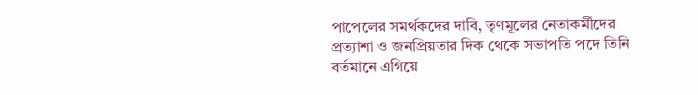পাপেলের সমর্থকদের দাবি, তৃণমূলের নেতাকর্মীদের প্রত্যাশা ও জনপ্রিয়তার দিক থেকে সভাপতি পদে তিনি বর্তমানে এগিয়ে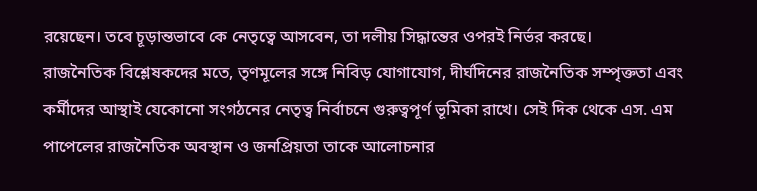রয়েছেন। তবে চূড়ান্তভাবে কে নেতৃত্বে আসবেন, তা দলীয় সিদ্ধান্তের ওপরই নির্ভর করছে।
রাজনৈতিক বিশ্লেষকদের মতে, তৃণমূলের সঙ্গে নিবিড় যোগাযোগ, দীর্ঘদিনের রাজনৈতিক সম্পৃক্ততা এবং কর্মীদের আস্থাই যেকোনো সংগঠনের নেতৃত্ব নির্বাচনে গুরুত্বপূর্ণ ভূমিকা রাখে। সেই দিক থেকে এস. এম পাপেলের রাজনৈতিক অবস্থান ও জনপ্রিয়তা তাকে আলোচনার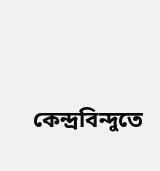কেন্দ্রবিন্দুতে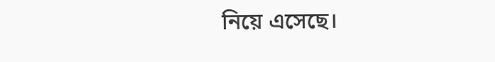নিয়ে এসেছে।